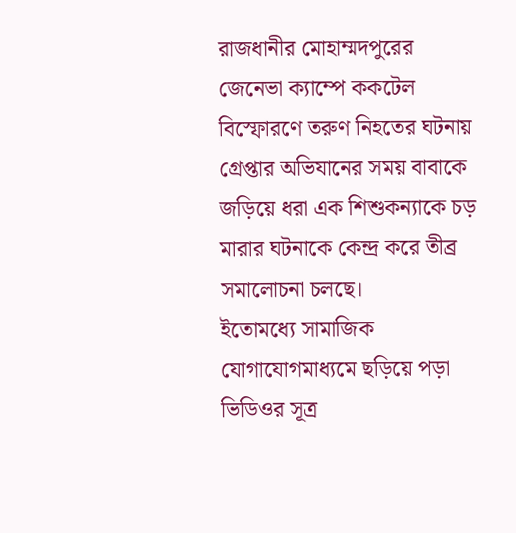রাজধানীর মোহাম্মদপুরের জেনেভা ক্যাম্পে ককটেল বিস্ফোরণে তরুণ নিহতের ঘটনায় গ্রেপ্তার অভিযানের সময় বাবাকে জড়িয়ে ধরা এক শিশুকন্যাকে চড় মারার ঘটনাকে কেন্দ্র করে তীব্র সমালোচনা চলছে।
ইতোমধ্যে সামাজিক যোগাযোগমাধ্যমে ছড়িয়ে পড়া ভিডিওর সূত্র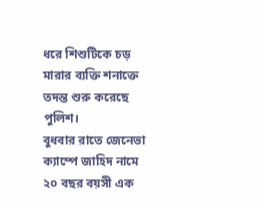ধরে শিশুটিকে চড় মারার ব্যক্তি শনাক্তে তদন্ত শুরু করেছে পুলিশ।
বুধবার রাতে জেনেভা ক্যাম্পে জাহিদ নামে ২০ বছর বয়সী এক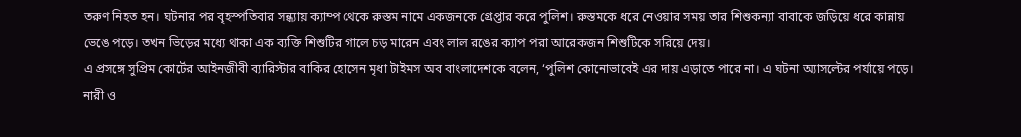তরুণ নিহত হন। ঘটনার পর বৃহস্পতিবার সন্ধ্যায় ক্যাম্প থেকে রুস্তম নামে একজনকে গ্রেপ্তার করে পুলিশ। রুস্তমকে ধরে নেওয়ার সময় তার শিশুকন্যা বাবাকে জড়িয়ে ধরে কান্নায় ভেঙে পড়ে। তখন ভিড়ের মধ্যে থাকা এক ব্যক্তি শিশুটির গালে চড় মারেন এবং লাল রঙের ক্যাপ পরা আরেকজন শিশুটিকে সরিয়ে দেয়।
এ প্রসঙ্গে সুপ্রিম কোর্টের আইনজীবী ব্যারিস্টার বাকির হোসেন মৃধা টাইমস অব বাংলাদেশকে বলেন, ‘পুলিশ কোনোভাবেই এর দায় এড়াতে পারে না। এ ঘটনা অ্যাসল্টের পর্যায়ে পড়ে। নারী ও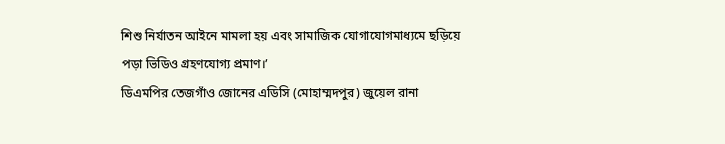শিশু নির্যাতন আইনে মামলা হয় এবং সামাজিক যোগাযোগমাধ্যমে ছড়িয়ে পড়া ভিডিও গ্রহণযোগ্য প্রমাণ।’
ডিএমপির তেজগাঁও জোনের এডিসি (মোহাম্মদপুর) জুয়েল রানা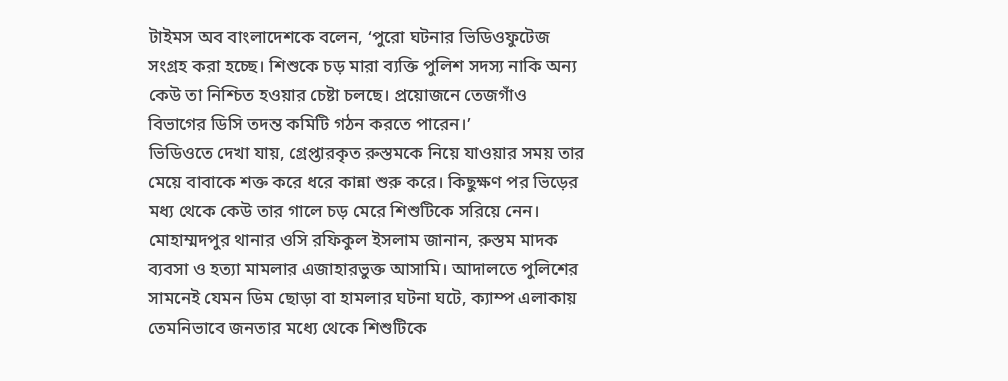টাইমস অব বাংলাদেশকে বলেন, ‘পুরো ঘটনার ভিডিওফুটেজ সংগ্রহ করা হচ্ছে। শিশুকে চড় মারা ব্যক্তি পুলিশ সদস্য নাকি অন্য কেউ তা নিশ্চিত হওয়ার চেষ্টা চলছে। প্রয়োজনে তেজগাঁও বিভাগের ডিসি তদন্ত কমিটি গঠন করতে পারেন।’
ভিডিওতে দেখা যায়, গ্রেপ্তারকৃত রুস্তমকে নিয়ে যাওয়ার সময় তার মেয়ে বাবাকে শক্ত করে ধরে কান্না শুরু করে। কিছুক্ষণ পর ভিড়ের মধ্য থেকে কেউ তার গালে চড় মেরে শিশুটিকে সরিয়ে নেন।
মোহাম্মদপুর থানার ওসি রফিকুল ইসলাম জানান, রুস্তম মাদক ব্যবসা ও হত্যা মামলার এজাহারভুক্ত আসামি। আদালতে পুলিশের সামনেই যেমন ডিম ছোড়া বা হামলার ঘটনা ঘটে, ক্যাম্প এলাকায় তেমনিভাবে জনতার মধ্যে থেকে শিশুটিকে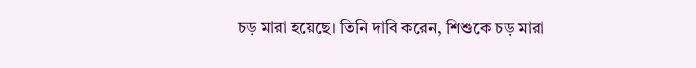চড় মারা হয়েছে। তিনি দাবি করেন, শিশুকে চড় মারা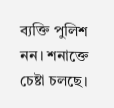ব্যক্তি পুলিশ নন। শনাক্তে চেষ্টা চলছে।